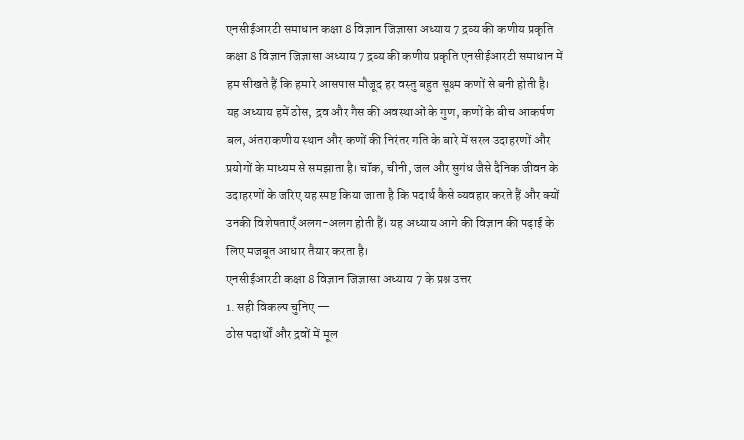एनसीईआरटी समाधान कक्षा 8 विज्ञान जिज्ञासा अध्याय 7 द्रव्य की कणीय प्रकृति
कक्षा 8 विज्ञान जिज्ञासा अध्याय 7 द्रव्य की कणीय प्रकृति एनसीईआरटी समाधान में हम सीखते हैं कि हमारे आसपास मौजूद हर वस्तु बहुत सूक्ष्म कणों से बनी होती है। यह अध्याय हमें ठोस, द्रव और गैस की अवस्थाओं के गुण, कणों के बीच आकर्षण बल, अंतराकणीय स्थान और कणों की निरंतर गति के बारे में सरल उदाहरणों और प्रयोगों के माध्यम से समझाता है। चॉक, चीनी, जल और सुगंध जैसे दैनिक जीवन के उदाहरणों के जरिए यह स्पष्ट किया जाता है कि पदार्थ कैसे व्यवहार करते हैं और क्यों उनकी विशेषताएँ अलग-अलग होती हैं। यह अध्याय आगे की विज्ञान की पढ़ाई के लिए मजबूत आधार तैयार करता है।
एनसीईआरटी कक्षा 8 विज्ञान जिज्ञासा अध्याय 7 के प्रश्न उत्तर
1. सही विकल्प चुनिए —
ठोस पदार्थों और द्रवों में मूल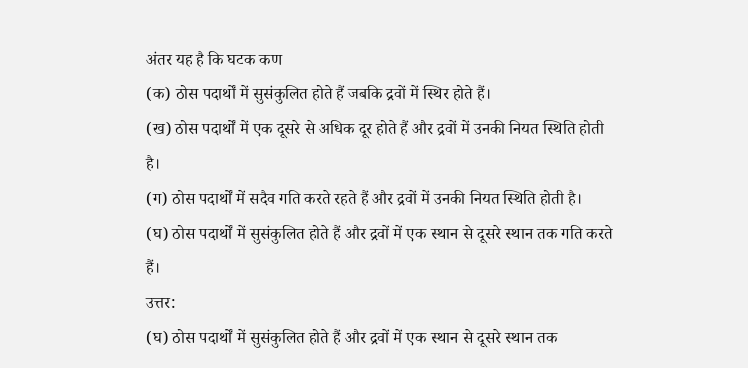अंतर यह है कि घटक कण
(क) ठोस पदार्थों में सुसंकुलित होते हैं जबकि द्रवों में स्थिर होते हैं।
(ख) ठोस पदार्थों में एक दूसरे से अधिक दूर होते हैं और द्रवों में उनकी नियत स्थिति होती है।
(ग) ठोस पदार्थों में सदैव गति करते रहते हैं और द्रवों में उनकी नियत स्थिति होती है।
(घ) ठोस पदार्थों में सुसंकुलित होते हैं और द्रवों में एक स्थान से दूसरे स्थान तक गति करते हैं।
उत्तर:
(घ) ठोस पदार्थों में सुसंकुलित होते हैं और द्रवों में एक स्थान से दूसरे स्थान तक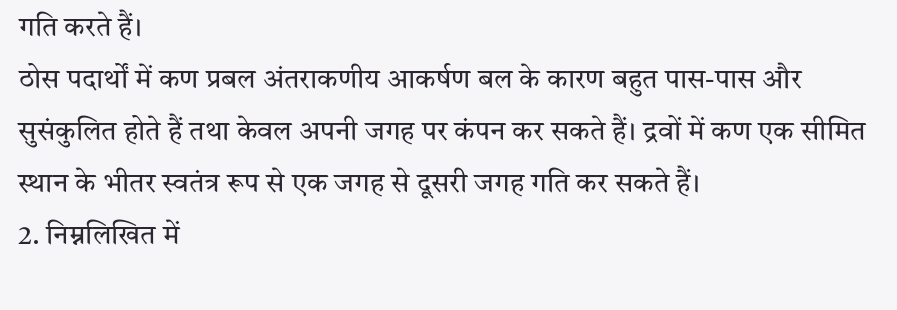गति करते हैं।
ठोस पदार्थों में कण प्रबल अंतराकणीय आकर्षण बल के कारण बहुत पास-पास और सुसंकुलित होते हैं तथा केवल अपनी जगह पर कंपन कर सकते हैं। द्रवों में कण एक सीमित स्थान के भीतर स्वतंत्र रूप से एक जगह से दूसरी जगह गति कर सकते हैं।
2. निम्नलिखित में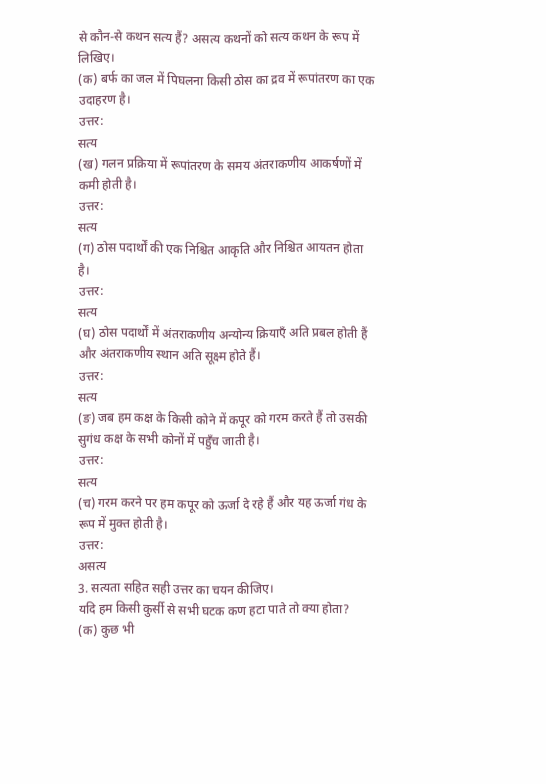से कौन-से कथन सत्य हैं? असत्य कथनों को सत्य कथन के रूप में लिखिए।
(क) बर्फ का जल में पिघलना किसी ठोस का द्रव में रूपांतरण का एक उदाहरण है।
उत्तर:
सत्य
(ख) गलन प्रक्रिया में रूपांतरण के समय अंतराकणीय आकर्षणों में कमी होती है।
उत्तर:
सत्य
(ग) ठोस पदार्थों की एक निश्चित आकृति और निश्चित आयतन होता है।
उत्तर:
सत्य
(घ) ठोस पदार्थों में अंतराकणीय अन्योन्य क्रियाएँ अति प्रबल होती हैं और अंतराकणीय स्थान अति सूक्ष्म होते हैं।
उत्तर:
सत्य
(ङ) जब हम कक्ष के किसी कोने में कपूर को गरम करते हैं तो उसकी सुगंध कक्ष के सभी कोनों में पहुँच जाती है।
उत्तर:
सत्य
(च) गरम करने पर हम कपूर को ऊर्जा दे रहे हैं और यह ऊर्जा गंध के रूप में मुक्त होती है।
उत्तर:
असत्य
3. सत्यता सहित सही उत्तर का चयन कीजिए।
यदि हम किसी कुर्सी से सभी घटक कण हटा पाते तो क्या होता?
(क) कुछ भी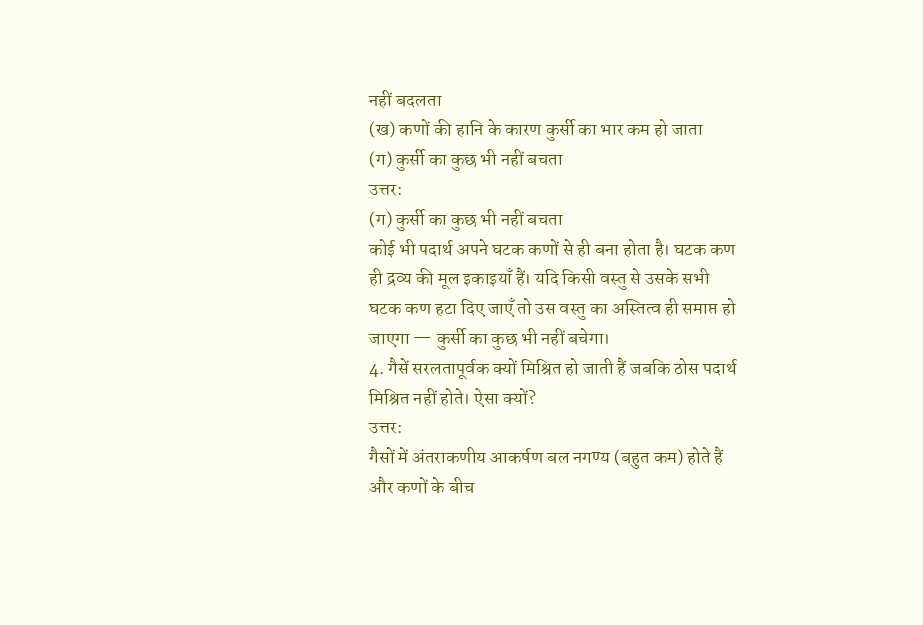नहीं बदलता
(ख) कणों की हानि के कारण कुर्सी का भार कम हो जाता
(ग) कुर्सी का कुछ भी नहीं बचता
उत्तर:
(ग) कुर्सी का कुछ भी नहीं बचता
कोई भी पदार्थ अपने घटक कणों से ही बना होता है। घटक कण ही द्रव्य की मूल इकाइयाँ हैं। यदि किसी वस्तु से उसके सभी घटक कण हटा दिए जाएँ तो उस वस्तु का अस्तित्व ही समाप्त हो जाएगा — कुर्सी का कुछ भी नहीं बचेगा।
4. गैसें सरलतापूर्वक क्यों मिश्रित हो जाती हैं जबकि ठोस पदार्थ मिश्रित नहीं होते। ऐसा क्यों?
उत्तर:
गैसों में अंतराकणीय आकर्षण बल नगण्य (बहुत कम) होते हैं और कणों के बीच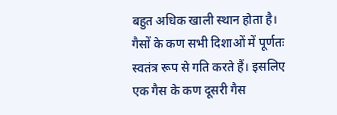बहुत अधिक खाली स्थान होता है। गैसों के कण सभी दिशाओं में पूर्णतः स्वतंत्र रूप से गति करते हैं। इसलिए एक गैस के कण दूसरी गैस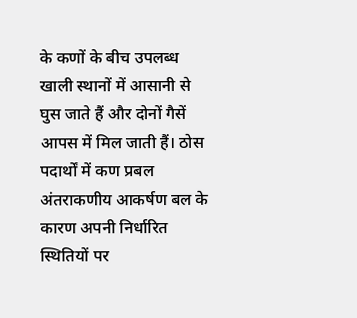के कणों के बीच उपलब्ध खाली स्थानों में आसानी से घुस जाते हैं और दोनों गैसें आपस में मिल जाती हैं। ठोस पदार्थों में कण प्रबल अंतराकणीय आकर्षण बल के कारण अपनी निर्धारित स्थितियों पर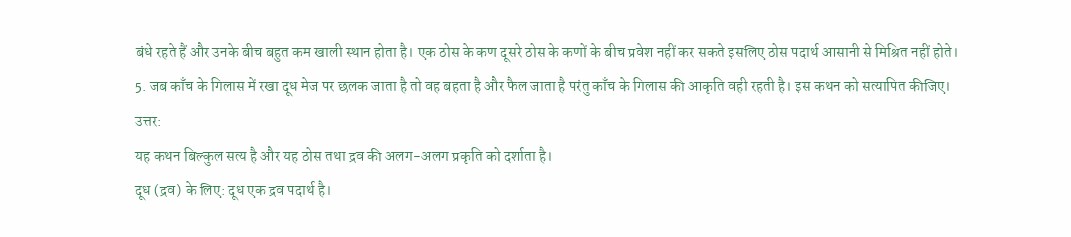बंधे रहते हैं और उनके बीच बहुत कम खाली स्थान होता है। एक ठोस के कण दूसरे ठोस के कणों के बीच प्रवेश नहीं कर सकते इसलिए ठोस पदार्थ आसानी से मिश्रित नहीं होते।
5. जब काँच के गिलास में रखा दूध मेज पर छलक जाता है तो वह बहता है और फैल जाता है परंतु काँच के गिलास की आकृति वही रहती है। इस कथन को सत्यापित कीजिए।
उत्तर:
यह कथन बिल्कुल सत्य है और यह ठोस तथा द्रव की अलग-अलग प्रकृति को दर्शाता है।
दूध (द्रव) के लिए: दूध एक द्रव पदार्थ है।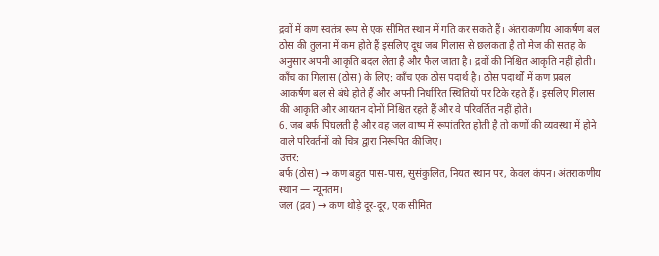द्रवों में कण स्वतंत्र रूप से एक सीमित स्थान में गति कर सकते हैं। अंतराकणीय आकर्षण बल ठोस की तुलना में कम होते हैं इसलिए दूध जब गिलास से छलकता है तो मेज की सतह के अनुसार अपनी आकृति बदल लेता है और फैल जाता है। द्रवों की निश्चित आकृति नहीं होती।
काँच का गिलास (ठोस) के लिए: काँच एक ठोस पदार्थ है। ठोस पदार्थों में कण प्रबल आकर्षण बल से बंधे होते हैं और अपनी निर्धारित स्थितियों पर टिके रहते हैं। इसलिए गिलास की आकृति और आयतन दोनों निश्चित रहते हैं और वे परिवर्तित नहीं होते।
6. जब बर्फ पिघलती है और वह जल वाष्प में रूपांतरित होती है तो कणों की व्यवस्था में होने वाले परिवर्तनों को चित्र द्वारा निरूपित कीजिए।
उत्तर:
बर्फ (ठोस) → कण बहुत पास-पास, सुसंकुलित, नियत स्थान पर, केवल कंपन। अंतराकणीय स्थान — न्यूनतम।
जल (द्रव) → कण थोड़े दूर-दूर, एक सीमित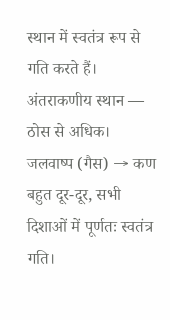स्थान में स्वतंत्र रूप से गति करते हैं। अंतराकणीय स्थान — ठोस से अधिक।
जलवाष्प (गैस) → कण बहुत दूर-दूर, सभी दिशाओं में पूर्णतः स्वतंत्र गति।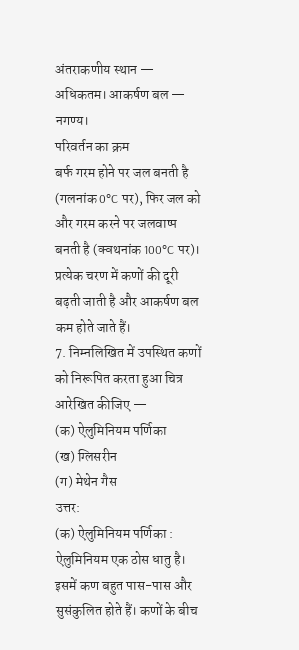अंतराकणीय स्थान — अधिकतम। आकर्षण बल — नगण्य।
परिवर्तन का क्रम
बर्फ गरम होने पर जल बनती है (गलनांक 0°C पर), फिर जल को और गरम करने पर जलवाष्प बनती है (क्वथनांक 100°C पर)। प्रत्येक चरण में कणों की दूरी बढ़ती जाती है और आकर्षण बल कम होते जाते हैं।
7. निम्नलिखित में उपस्थित कणों को निरूपित करता हुआ चित्र आरेखित कीजिए —
(क) ऐलुमिनियम पर्णिका
(ख) ग्लिसरीन
(ग) मेथेन गैस
उत्तर:
(क) ऐलुमिनियम पर्णिका : ऐलुमिनियम एक ठोस धातु है। इसमें कण बहुत पास-पास और सुसंकुलित होते हैं। कणों के बीच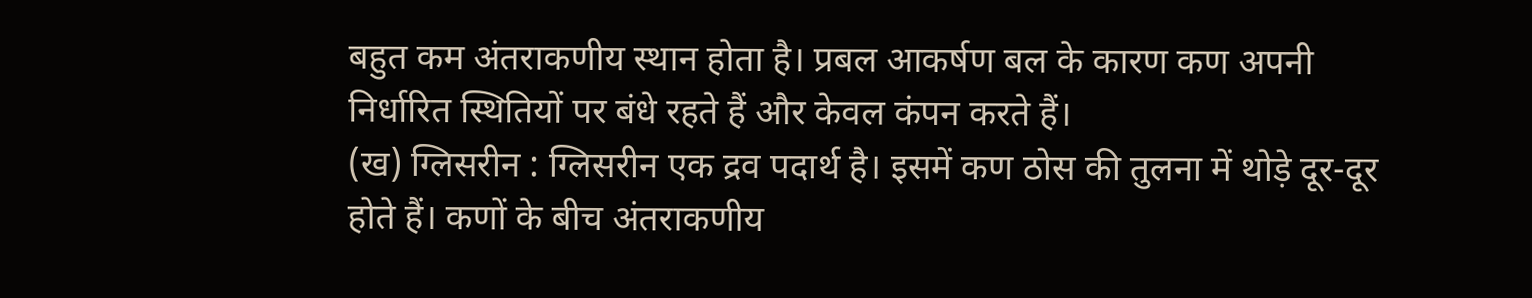बहुत कम अंतराकणीय स्थान होता है। प्रबल आकर्षण बल के कारण कण अपनी निर्धारित स्थितियों पर बंधे रहते हैं और केवल कंपन करते हैं।
(ख) ग्लिसरीन : ग्लिसरीन एक द्रव पदार्थ है। इसमें कण ठोस की तुलना में थोड़े दूर-दूर होते हैं। कणों के बीच अंतराकणीय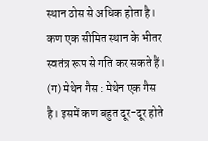स्थान ठोस से अधिक होता है। कण एक सीमित स्थान के भीतर स्वतंत्र रूप से गति कर सकते हैं।
(ग) मेथेन गैस : मेथेन एक गैस है। इसमें कण बहुत दूर-दूर होते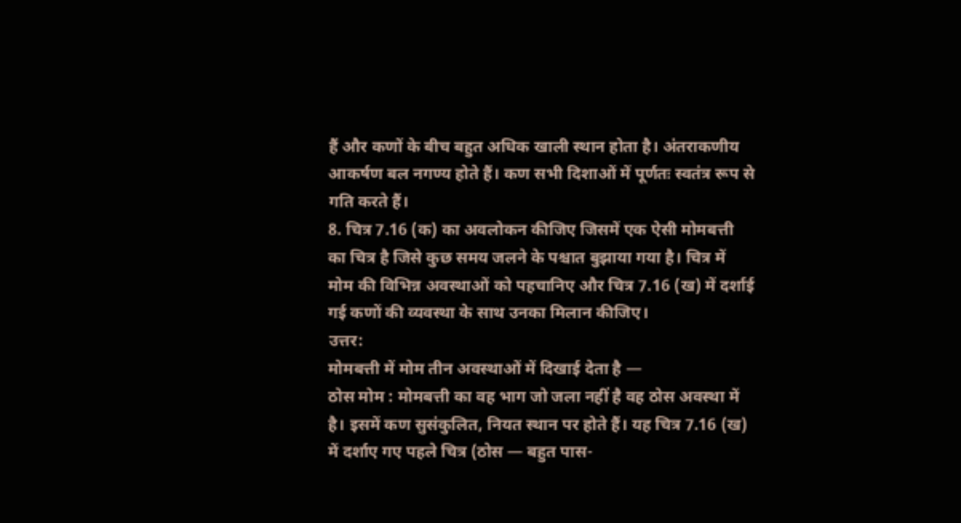हैं और कणों के बीच बहुत अधिक खाली स्थान होता है। अंतराकणीय आकर्षण बल नगण्य होते हैं। कण सभी दिशाओं में पूर्णतः स्वतंत्र रूप से गति करते हैं।
8. चित्र 7.16 (क) का अवलोकन कीजिए जिसमें एक ऐसी मोमबत्ती का चित्र है जिसे कुछ समय जलने के पश्चात बुझाया गया है। चित्र में मोम की विभिन्न अवस्थाओं को पहचानिए और चित्र 7.16 (ख) में दर्शाई गई कणों की व्यवस्था के साथ उनका मिलान कीजिए।
उत्तर:
मोमबत्ती में मोम तीन अवस्थाओं में दिखाई देता है —
ठोस मोम : मोमबत्ती का वह भाग जो जला नहीं है वह ठोस अवस्था में है। इसमें कण सुसंकुलित, नियत स्थान पर होते हैं। यह चित्र 7.16 (ख) में दर्शाए गए पहले चित्र (ठोस — बहुत पास-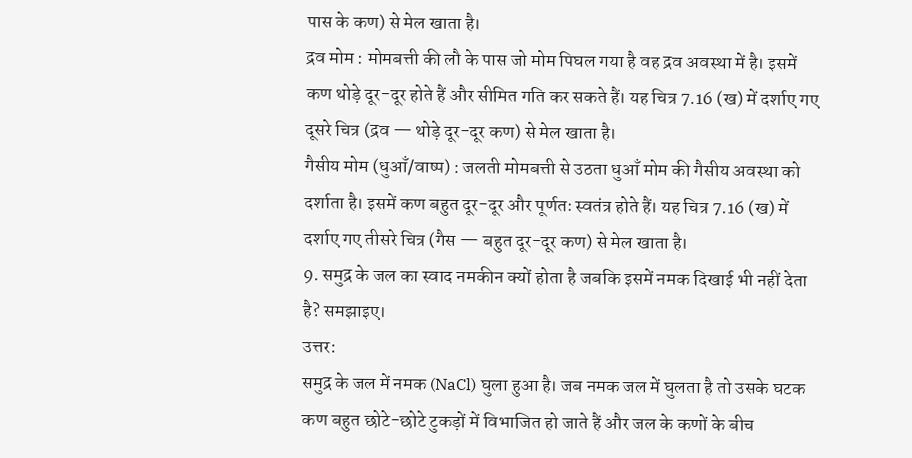पास के कण) से मेल खाता है।
द्रव मोम : मोमबत्ती की लौ के पास जो मोम पिघल गया है वह द्रव अवस्था में है। इसमें कण थोड़े दूर-दूर होते हैं और सीमित गति कर सकते हैं। यह चित्र 7.16 (ख) में दर्शाए गए दूसरे चित्र (द्रव — थोड़े दूर-दूर कण) से मेल खाता है।
गैसीय मोम (धुआँ/वाष्प) : जलती मोमबत्ती से उठता धुआँ मोम की गैसीय अवस्था को दर्शाता है। इसमें कण बहुत दूर-दूर और पूर्णतः स्वतंत्र होते हैं। यह चित्र 7.16 (ख) में दर्शाए गए तीसरे चित्र (गैस — बहुत दूर-दूर कण) से मेल खाता है।
9. समुद्र के जल का स्वाद नमकीन क्यों होता है जबकि इसमें नमक दिखाई भी नहीं देता है? समझाइए।
उत्तर:
समुद्र के जल में नमक (NaCl) घुला हुआ है। जब नमक जल में घुलता है तो उसके घटक कण बहुत छोटे-छोटे टुकड़ों में विभाजित हो जाते हैं और जल के कणों के बीच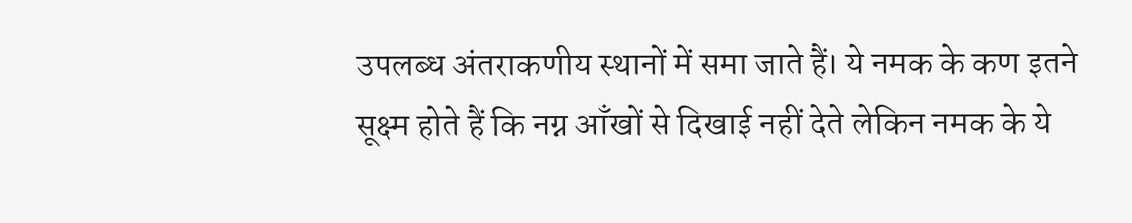उपलब्ध अंतराकणीय स्थानों में समा जाते हैं। ये नमक के कण इतने सूक्ष्म होते हैं कि नग्न आँखों से दिखाई नहीं देते लेकिन नमक के ये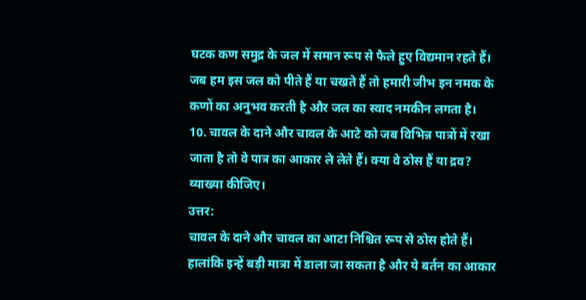घटक कण समुद्र के जल में समान रूप से फैले हुए विद्यमान रहते हैं। जब हम इस जल को पीते हैं या चखते हैं तो हमारी जीभ इन नमक के कणों का अनुभव करती है और जल का स्वाद नमकीन लगता है।
10. चावल के दाने और चावल के आटे को जब विभिन्न पात्रों में रखा जाता है तो वे पात्र का आकार ले लेते हैं। क्या वे ठोस हैं या द्रव? व्याख्या कीजिए।
उत्तर:
चावल के दाने और चावल का आटा निश्चित रूप से ठोस होते हैं। हालांकि इन्हें बड़ी मात्रा में डाला जा सकता है और ये बर्तन का आकार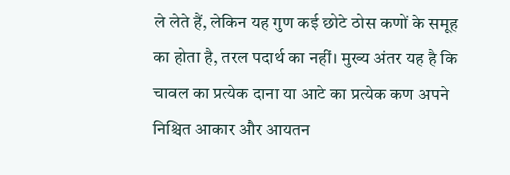ले लेते हैं, लेकिन यह गुण कई छोटे ठोस कणों के समूह का होता है, तरल पदार्थ का नहीं। मुख्य अंतर यह है कि चावल का प्रत्येक दाना या आटे का प्रत्येक कण अपने निश्चित आकार और आयतन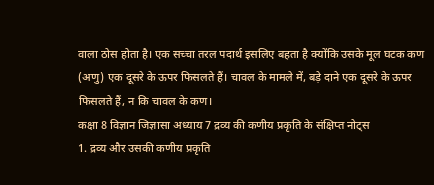वाला ठोस होता है। एक सच्चा तरल पदार्थ इसलिए बहता है क्योंकि उसके मूल घटक कण (अणु) एक दूसरे के ऊपर फिसलते हैं। चावल के मामले में, बड़े दाने एक दूसरे के ऊपर फिसलते हैं, न कि चावल के कण।
कक्षा 8 विज्ञान जिज्ञासा अध्याय 7 द्रव्य की कणीय प्रकृति के संक्षिप्त नोट्स
1. द्रव्य और उसकी कणीय प्रकृति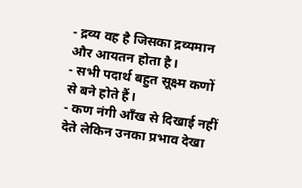- द्रव्य वह है जिसका द्रव्यमान और आयतन होता है।
- सभी पदार्थ बहुत सूक्ष्म कणों से बने होते हैं।
- कण नंगी आँख से दिखाई नहीं देते लेकिन उनका प्रभाव देखा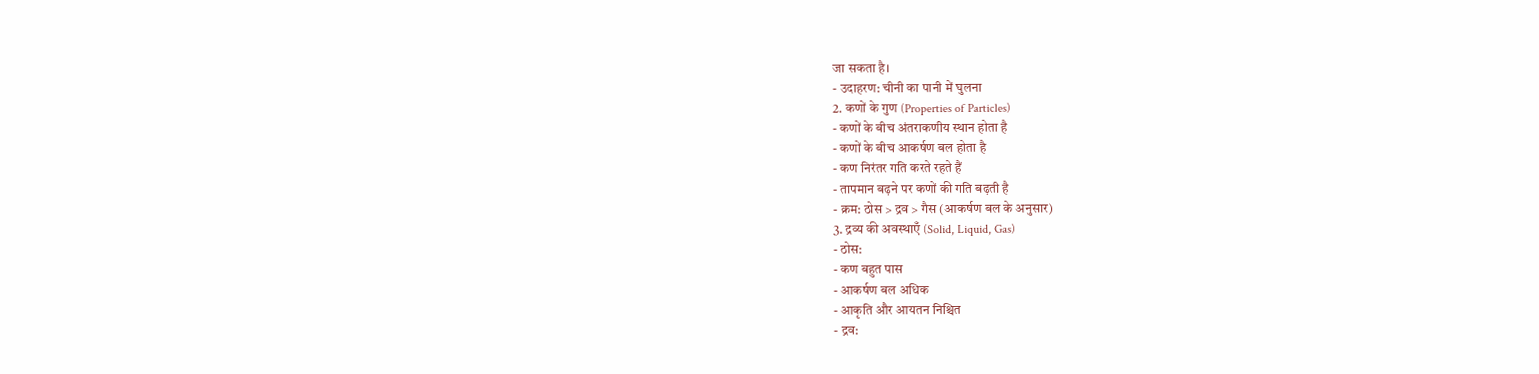जा सकता है।
- उदाहरण: चीनी का पानी में घुलना
2. कणों के गुण (Properties of Particles)
- कणों के बीच अंतराकणीय स्थान होता है
- कणों के बीच आकर्षण बल होता है
- कण निरंतर गति करते रहते हैं
- तापमान बढ़ने पर कणों की गति बढ़ती है
- क्रम: ठोस > द्रव > गैस (आकर्षण बल के अनुसार)
3. द्रव्य की अवस्थाएँ (Solid, Liquid, Gas)
- ठोस:
- कण बहुत पास
- आकर्षण बल अधिक
- आकृति और आयतन निश्चित
- द्रव: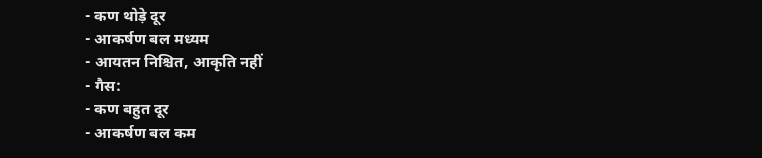- कण थोड़े दूर
- आकर्षण बल मध्यम
- आयतन निश्चित, आकृति नहीं
- गैस:
- कण बहुत दूर
- आकर्षण बल कम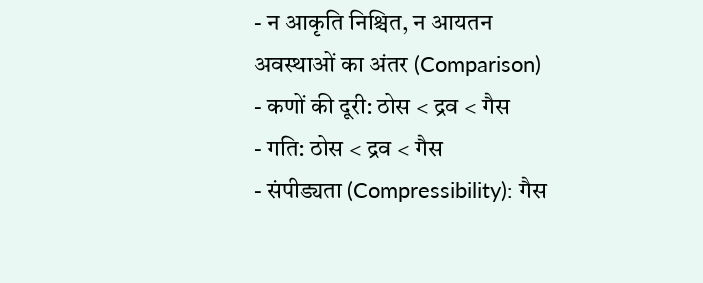- न आकृति निश्चित, न आयतन
अवस्थाओं का अंतर (Comparison)
- कणों की दूरी: ठोस < द्रव < गैस
- गति: ठोस < द्रव < गैस
- संपीड्यता (Compressibility): गैस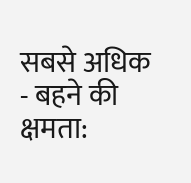सबसे अधिक
- बहने की क्षमता: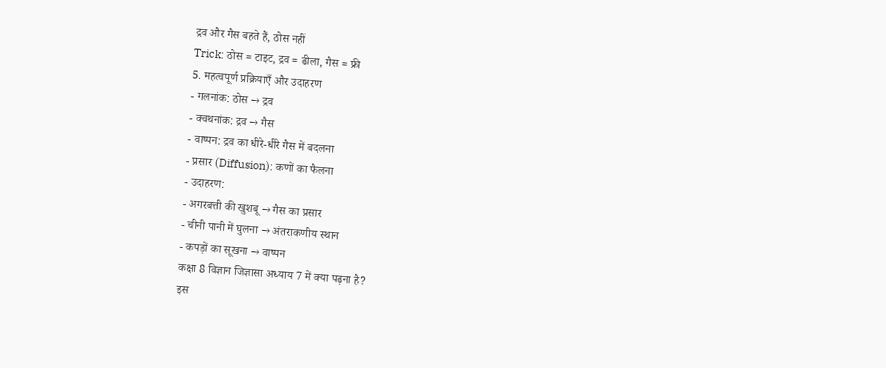द्रव और गैस बहते हैं, ठोस नहीं
Trick: ठोस = टाइट, द्रव = ढीला, गैस = फ्री
5. महत्वपूर्ण प्रक्रियाएँ और उदाहरण
- गलनांक: ठोस → द्रव
- क्वथनांक: द्रव → गैस
- वाष्पन: द्रव का धीरे-धीरे गैस में बदलना
- प्रसार (Diffusion): कणों का फैलना
- उदाहरण:
- अगरबत्ती की खुशबू → गैस का प्रसार
- चीनी पानी में घुलना → अंतराकणीय स्थान
- कपड़ों का सूखना → वाष्पन
कक्षा 8 विज्ञान जिज्ञासा अध्याय 7 में क्या पढ़ना है?
इस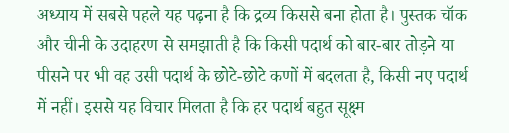अध्याय में सबसे पहले यह पढ़ना है कि द्रव्य किससे बना होता है। पुस्तक चॉक और चीनी के उदाहरण से समझाती है कि किसी पदार्थ को बार-बार तोड़ने या पीसने पर भी वह उसी पदार्थ के छोटे-छोटे कणों में बदलता है, किसी नए पदार्थ में नहीं। इससे यह विचार मिलता है कि हर पदार्थ बहुत सूक्ष्म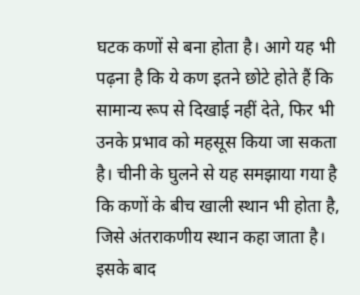घटक कणों से बना होता है। आगे यह भी पढ़ना है कि ये कण इतने छोटे होते हैं कि सामान्य रूप से दिखाई नहीं देते, फिर भी उनके प्रभाव को महसूस किया जा सकता है। चीनी के घुलने से यह समझाया गया है कि कणों के बीच खाली स्थान भी होता है, जिसे अंतराकणीय स्थान कहा जाता है।
इसके बाद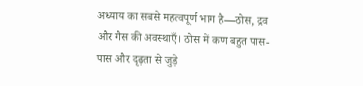अध्याय का सबसे महत्वपूर्ण भाग है—ठोस, द्रव और गैस की अवस्थाएँ। ठोस में कण बहुत पास-पास और दृढ़ता से जुड़े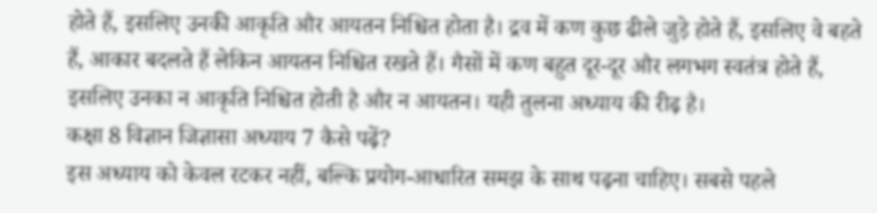होते हैं, इसलिए उनकी आकृति और आयतन निश्चित होता है। द्रव में कण कुछ ढीले जुड़े होते हैं, इसलिए वे बहते हैं, आकार बदलते हैं लेकिन आयतन निश्चित रखते हैं। गैसों में कण बहुत दूर-दूर और लगभग स्वतंत्र होते हैं, इसलिए उनका न आकृति निश्चित होती है और न आयतन। यही तुलना अध्याय की रीढ़ है।
कक्षा 8 विज्ञान जिज्ञासा अध्याय 7 कैसे पढ़ें?
इस अध्याय को केवल रटकर नहीं, बल्कि प्रयोग-आधारित समझ के साथ पढ़ना चाहिए। सबसे पहले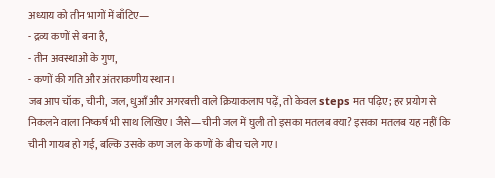अध्याय को तीन भागों में बाँटिए—
- द्रव्य कणों से बना है,
- तीन अवस्थाओं के गुण,
- कणों की गति और अंतराकणीय स्थान।
जब आप चॉक, चीनी, जल, धुआँ और अगरबत्ती वाले क्रियाकलाप पढ़ें, तो केवल steps मत पढ़िए; हर प्रयोग से निकलने वाला निष्कर्ष भी साथ लिखिए। जैसे—चीनी जल में घुली तो इसका मतलब क्या? इसका मतलब यह नहीं कि चीनी गायब हो गई, बल्कि उसके कण जल के कणों के बीच चले गए।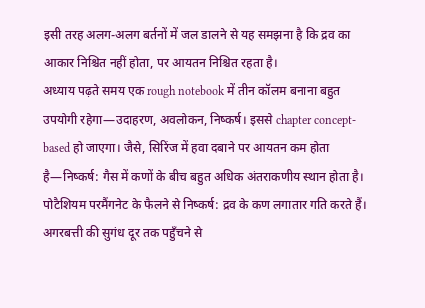इसी तरह अलग-अलग बर्तनों में जल डालने से यह समझना है कि द्रव का आकार निश्चित नहीं होता, पर आयतन निश्चित रहता है।
अध्याय पढ़ते समय एक rough notebook में तीन कॉलम बनाना बहुत उपयोगी रहेगा—उदाहरण, अवलोकन, निष्कर्ष। इससे chapter concept-based हो जाएगा। जैसे, सिरिंज में हवा दबाने पर आयतन कम होता है—निष्कर्ष: गैस में कणों के बीच बहुत अधिक अंतराकणीय स्थान होता है। पोटैशियम परमैंगनेट के फैलने से निष्कर्ष: द्रव के कण लगातार गति करते हैं। अगरबत्ती की सुगंध दूर तक पहुँचने से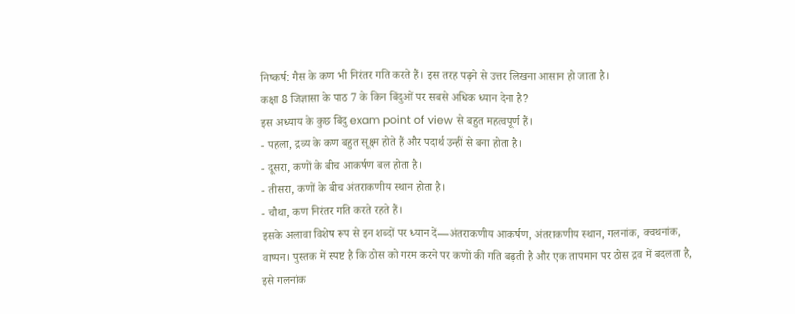निष्कर्ष: गैस के कण भी निरंतर गति करते हैं। इस तरह पढ़ने से उत्तर लिखना आसान हो जाता है।
कक्षा 8 जिज्ञासा के पाठ 7 के किन बिंदुओं पर सबसे अधिक ध्यान देना है?
इस अध्याय के कुछ बिंदु exam point of view से बहुत महत्वपूर्ण हैं।
- पहला, द्रव्य के कण बहुत सूक्ष्म होते हैं और पदार्थ उन्हीं से बना होता है।
- दूसरा, कणों के बीच आकर्षण बल होता है।
- तीसरा, कणों के बीच अंतराकणीय स्थान होता है।
- चौथा, कण निरंतर गति करते रहते हैं।
इसके अलावा विशेष रूप से इन शब्दों पर ध्यान दें—अंतराकणीय आकर्षण, अंतराकणीय स्थान, गलनांक, क्वथनांक, वाष्पन। पुस्तक में स्पष्ट है कि ठोस को गरम करने पर कणों की गति बढ़ती है और एक तापमान पर ठोस द्रव में बदलता है, इसे गलनांक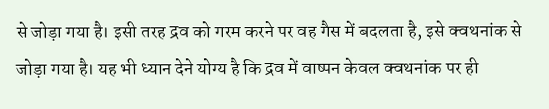से जोड़ा गया है। इसी तरह द्रव को गरम करने पर वह गैस में बदलता है, इसे क्वथनांक से जोड़ा गया है। यह भी ध्यान देने योग्य है कि द्रव में वाष्पन केवल क्वथनांक पर ही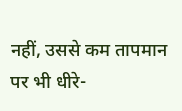नहीं, उससे कम तापमान पर भी धीरे-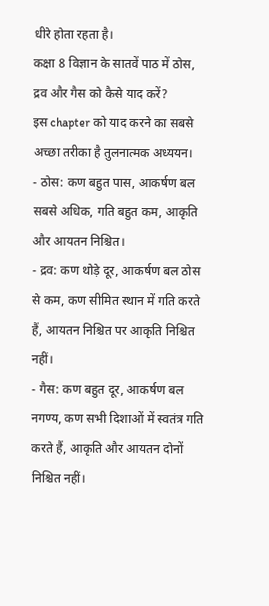धीरे होता रहता है।
कक्षा 8 विज्ञान के सातवें पाठ में ठोस, द्रव और गैस को कैसे याद करें?
इस chapter को याद करने का सबसे अच्छा तरीका है तुलनात्मक अध्ययन।
- ठोस: कण बहुत पास, आकर्षण बल सबसे अधिक, गति बहुत कम, आकृति और आयतन निश्चित।
- द्रव: कण थोड़े दूर, आकर्षण बल ठोस से कम, कण सीमित स्थान में गति करते हैं, आयतन निश्चित पर आकृति निश्चित नहीं।
- गैस: कण बहुत दूर, आकर्षण बल नगण्य, कण सभी दिशाओं में स्वतंत्र गति करते हैं, आकृति और आयतन दोनों निश्चित नहीं।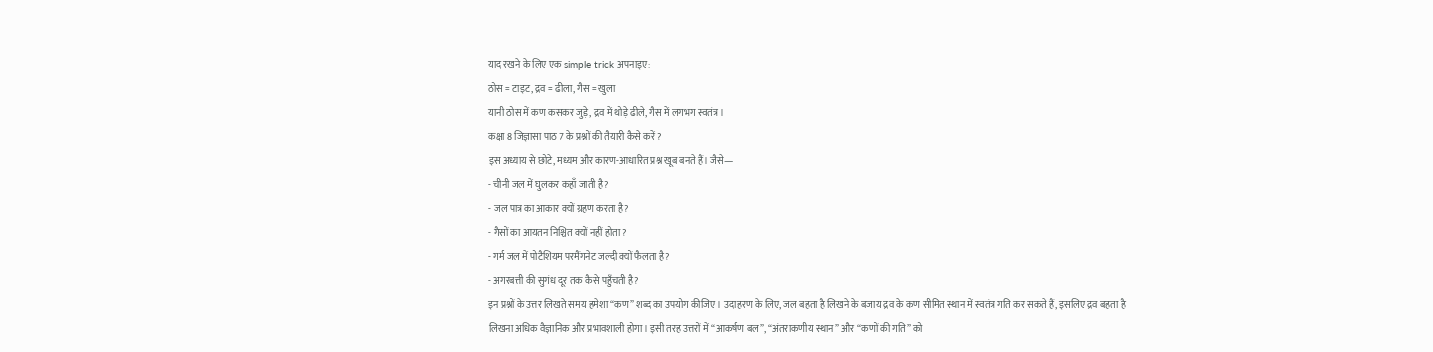याद रखने के लिए एक simple trick अपनाइए:
ठोस = टाइट, द्रव = ढीला, गैस = खुला
यानी ठोस में कण कसकर जुड़े, द्रव में थोड़े ढीले, गैस में लगभग स्वतंत्र।
कक्षा 8 जिज्ञासा पाठ 7 के प्रश्नों की तैयारी कैसे करें?
इस अध्याय से छोटे, मध्यम और कारण-आधारित प्रश्न खूब बनते हैं। जैसे—
- चीनी जल में घुलकर कहाँ जाती है?
- जल पात्र का आकार क्यों ग्रहण करता है?
- गैसों का आयतन निश्चित क्यों नहीं होता?
- गर्म जल में पोटैशियम परमैंगनेट जल्दी क्यों फैलता है?
- अगरबत्ती की सुगंध दूर तक कैसे पहुँचती है?
इन प्रश्नों के उत्तर लिखते समय हमेशा “कण” शब्द का उपयोग कीजिए। उदाहरण के लिए, जल बहता है लिखने के बजाय द्रव के कण सीमित स्थान में स्वतंत्र गति कर सकते हैं, इसलिए द्रव बहता है लिखना अधिक वैज्ञानिक और प्रभावशाली होगा। इसी तरह उत्तरों में “आकर्षण बल”, “अंतराकणीय स्थान” और “कणों की गति” को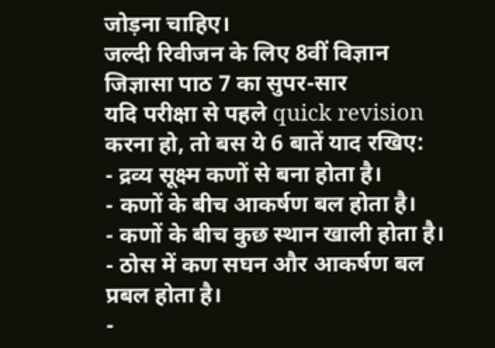जोड़ना चाहिए।
जल्दी रिवीजन के लिए 8वीं विज्ञान जिज्ञासा पाठ 7 का सुपर-सार
यदि परीक्षा से पहले quick revision करना हो, तो बस ये 6 बातें याद रखिए:
- द्रव्य सूक्ष्म कणों से बना होता है।
- कणों के बीच आकर्षण बल होता है।
- कणों के बीच कुछ स्थान खाली होता है।
- ठोस में कण सघन और आकर्षण बल प्रबल होता है।
-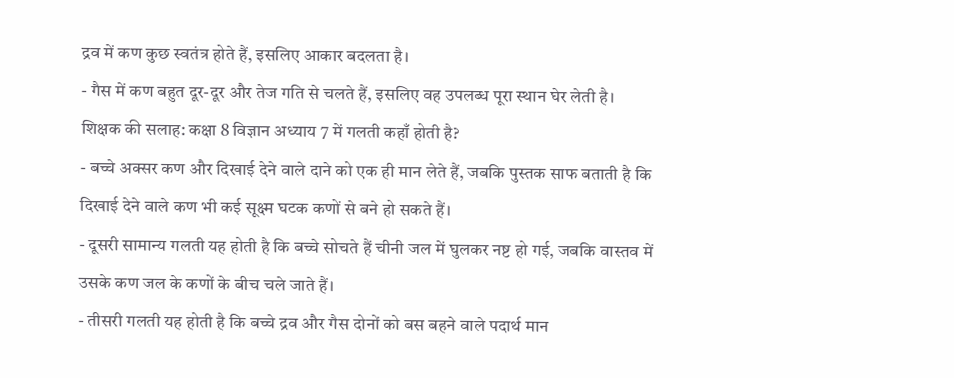द्रव में कण कुछ स्वतंत्र होते हैं, इसलिए आकार बदलता है।
- गैस में कण बहुत दूर-दूर और तेज गति से चलते हैं, इसलिए वह उपलब्ध पूरा स्थान घेर लेती है।
शिक्षक की सलाह: कक्षा 8 विज्ञान अध्याय 7 में गलती कहाँ होती है?
- बच्चे अक्सर कण और दिखाई देने वाले दाने को एक ही मान लेते हैं, जबकि पुस्तक साफ बताती है कि दिखाई देने वाले कण भी कई सूक्ष्म घटक कणों से बने हो सकते हैं।
- दूसरी सामान्य गलती यह होती है कि बच्चे सोचते हैं चीनी जल में घुलकर नष्ट हो गई, जबकि वास्तव में उसके कण जल के कणों के बीच चले जाते हैं।
- तीसरी गलती यह होती है कि बच्चे द्रव और गैस दोनों को बस बहने वाले पदार्थ मान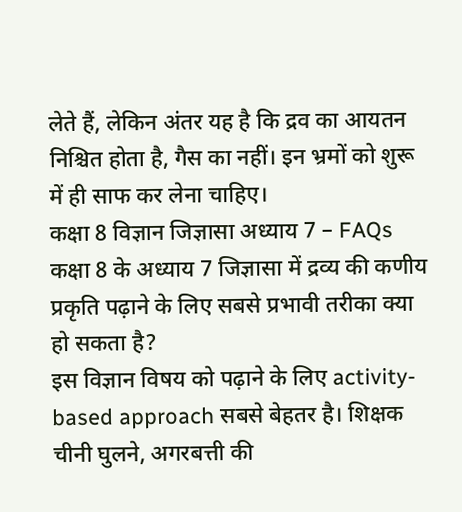लेते हैं, लेकिन अंतर यह है कि द्रव का आयतन निश्चित होता है, गैस का नहीं। इन भ्रमों को शुरू में ही साफ कर लेना चाहिए।
कक्षा 8 विज्ञान जिज्ञासा अध्याय 7 – FAQs
कक्षा 8 के अध्याय 7 जिज्ञासा में द्रव्य की कणीय प्रकृति पढ़ाने के लिए सबसे प्रभावी तरीका क्या हो सकता है?
इस विज्ञान विषय को पढ़ाने के लिए activity-based approach सबसे बेहतर है। शिक्षक चीनी घुलने, अगरबत्ती की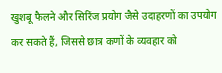खुशबू फैलने और सिरिंज प्रयोग जैसे उदाहरणों का उपयोग कर सकते हैं, जिससे छात्र कणों के व्यवहार को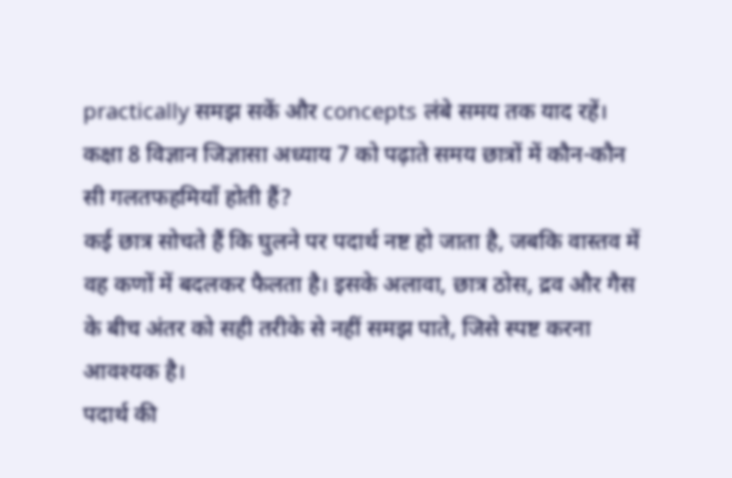practically समझ सकें और concepts लंबे समय तक याद रहें।
कक्षा 8 विज्ञान जिज्ञासा अध्याय 7 को पढ़ाते समय छात्रों में कौन-कौन सी गलतफहमियाँ होती हैं?
कई छात्र सोचते हैं कि घुलने पर पदार्थ नष्ट हो जाता है, जबकि वास्तव में वह कणों में बदलकर फैलता है। इसके अलावा, छात्र ठोस, द्रव और गैस के बीच अंतर को सही तरीके से नहीं समझ पाते, जिसे स्पष्ट करना आवश्यक है।
पदार्थ की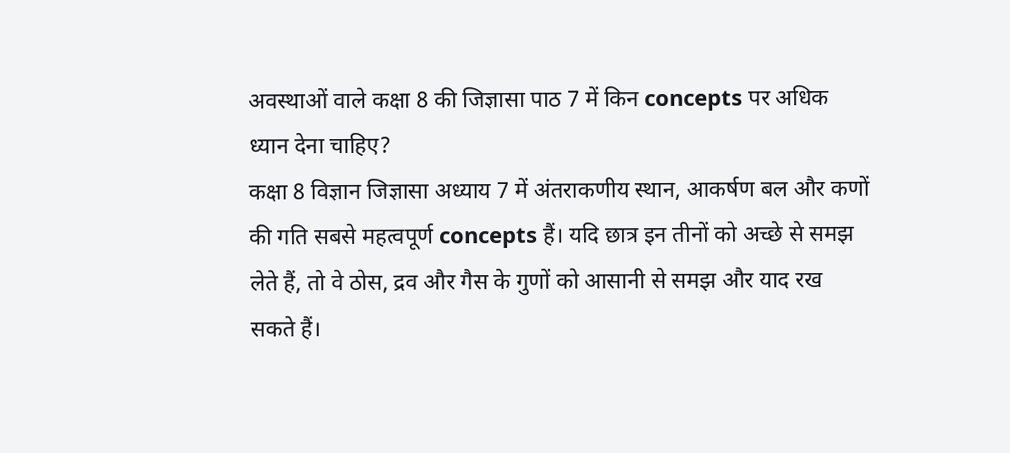अवस्थाओं वाले कक्षा 8 की जिज्ञासा पाठ 7 में किन concepts पर अधिक ध्यान देना चाहिए?
कक्षा 8 विज्ञान जिज्ञासा अध्याय 7 में अंतराकणीय स्थान, आकर्षण बल और कणों की गति सबसे महत्वपूर्ण concepts हैं। यदि छात्र इन तीनों को अच्छे से समझ लेते हैं, तो वे ठोस, द्रव और गैस के गुणों को आसानी से समझ और याद रख सकते हैं।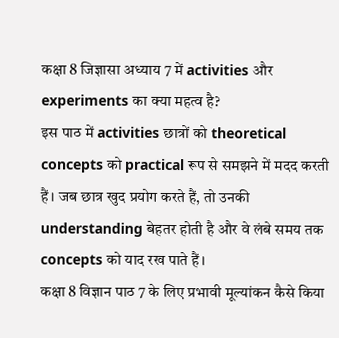कक्षा 8 जिज्ञासा अध्याय 7 में activities और experiments का क्या महत्व है?
इस पाठ में activities छात्रों को theoretical concepts को practical रूप से समझने में मदद करती हैं। जब छात्र खुद प्रयोग करते हैं, तो उनकी understanding बेहतर होती है और वे लंबे समय तक concepts को याद रख पाते हैं।
कक्षा 8 विज्ञान पाठ 7 के लिए प्रभावी मूल्यांकन कैसे किया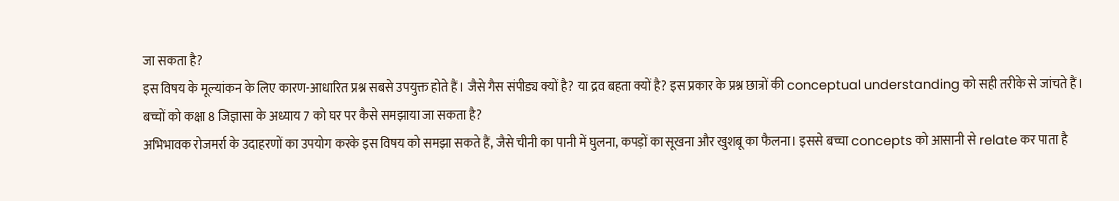जा सकता है?
इस विषय के मूल्यांकन के लिए कारण-आधारित प्रश्न सबसे उपयुक्त होते हैं। जैसे गैस संपीड्य क्यों है? या द्रव बहता क्यों है? इस प्रकार के प्रश्न छात्रों की conceptual understanding को सही तरीके से जांचते हैं।
बच्चों को कक्षा 8 जिज्ञासा के अध्याय 7 को घर पर कैसे समझाया जा सकता है?
अभिभावक रोजमर्रा के उदाहरणों का उपयोग करके इस विषय को समझा सकते हैं, जैसे चीनी का पानी में घुलना, कपड़ों का सूखना और खुशबू का फैलना। इससे बच्चा concepts को आसानी से relate कर पाता है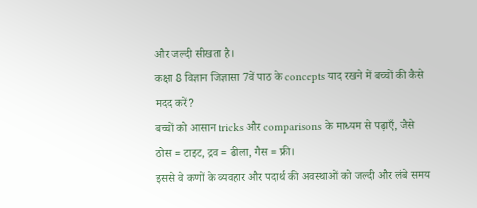और जल्दी सीखता है।
कक्षा 8 विज्ञान जिज्ञासा 7वें पाठ के concepts याद रखने में बच्चों की कैसे मदद करें?
बच्चों को आसान tricks और comparisons के माध्यम से पढ़ाएँ, जैसे
ठोस = टाइट, द्रव = ढीला, गैस = फ्री।
इससे वे कणों के व्यवहार और पदार्थ की अवस्थाओं को जल्दी और लंबे समय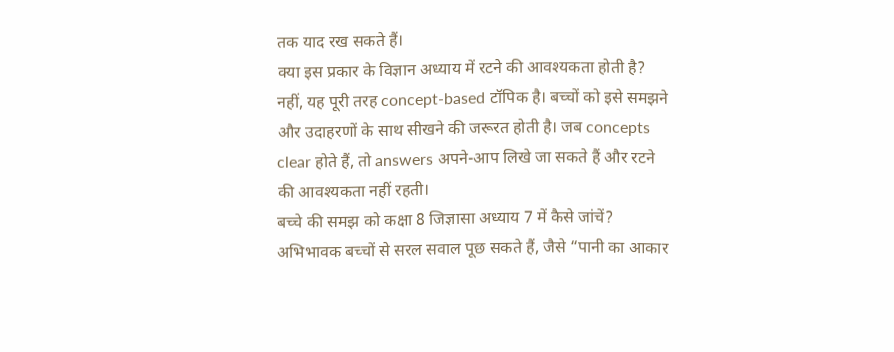तक याद रख सकते हैं।
क्या इस प्रकार के विज्ञान अध्याय में रटने की आवश्यकता होती है?
नहीं, यह पूरी तरह concept-based टॉपिक है। बच्चों को इसे समझने और उदाहरणों के साथ सीखने की जरूरत होती है। जब concepts clear होते हैं, तो answers अपने-आप लिखे जा सकते हैं और रटने की आवश्यकता नहीं रहती।
बच्चे की समझ को कक्षा 8 जिज्ञासा अध्याय 7 में कैसे जांचें?
अभिभावक बच्चों से सरल सवाल पूछ सकते हैं, जैसे “पानी का आकार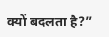क्यों बदलता है?”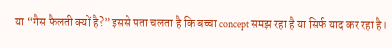या “गैस फैलती क्यों है?” इससे पता चलता है कि बच्चा concept समझ रहा है या सिर्फ याद कर रहा है।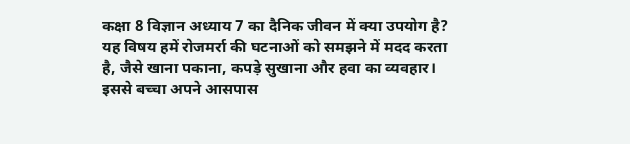कक्षा 8 विज्ञान अध्याय 7 का दैनिक जीवन में क्या उपयोग है?
यह विषय हमें रोजमर्रा की घटनाओं को समझने में मदद करता है, जैसे खाना पकाना, कपड़े सुखाना और हवा का व्यवहार। इससे बच्चा अपने आसपास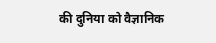की दुनिया को वैज्ञानिक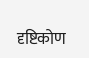दृष्टिकोण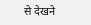से देखने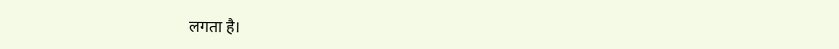लगता है।